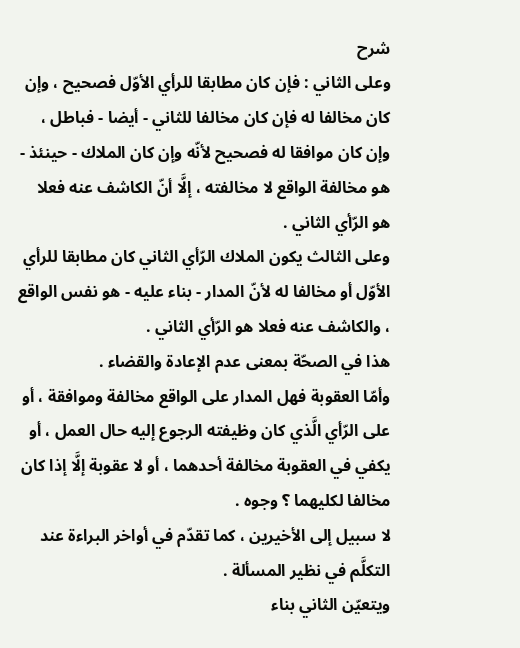شرح
وعلى الثاني : فإن كان مطابقا للرأي الأوّل فصحيح ، وإن كان مخالفا له فإن كان مخالفا للثاني - أيضا - فباطل ، وإن كان موافقا له فصحيح لأنّه وإن كان الملاك - حينئذ - هو مخالفة الواقع لا مخالفته ، إلَّا أنّ الكاشف عنه فعلا هو الرّأي الثاني .
وعلى الثالث يكون الملاك الرّأي الثاني كان مطابقا للرأي الأوّل أو مخالفا له لأنّ المدار - بناء عليه - هو نفس الواقع ، والكاشف عنه فعلا هو الرّأي الثاني .
هذا في الصحّة بمعنى عدم الإعادة والقضاء .
وأمّا العقوبة فهل المدار على الواقع مخالفة وموافقة ، أو على الرّأي الَّذي كان وظيفته الرجوع إليه حال العمل ، أو يكفي في العقوبة مخالفة أحدهما ، أو لا عقوبة إلَّا إذا كان مخالفا لكليهما ؟ وجوه .
لا سبيل إلى الأخيرين ، كما تقدّم في أواخر البراءة عند التكلَّم في نظير المسألة .
ويتعيّن الثاني بناء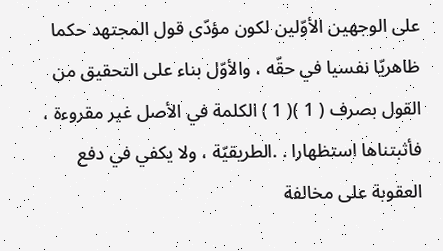على الوجهين الأوّلين لكون مؤدّى قول المجتهد حكما ظاهريّا نفسيا في حقّه ، والأوّل بناء على التحقيق من القول بصرف ( 1 )( 1 ) الكلمة في الأصل غير مقروءة ، فأثبتناها استظهارا . .الطريقيّة ، ولا يكفي في دفع العقوبة على مخالفة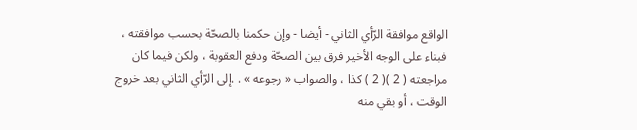الواقع موافقة الرّأي الثاني - أيضا - وإن حكمنا بالصحّة بحسب موافقته ، فبناء على الوجه الأخير فرق بين الصحّة ودفع العقوبة ، ولكن فيما كان مراجعته ( 2 )( 2 ) كذا ، والصواب « رجوعه » . .إلى الرّأي الثاني بعد خروج الوقت ، أو بقي منه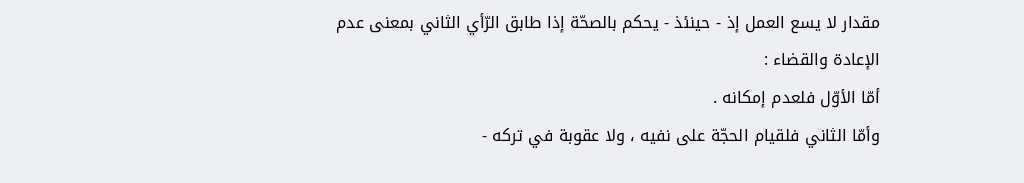مقدار لا يسع العمل إذ - حينئذ - يحكم بالصحّة إذا طابق الرّأي الثاني بمعنى عدم الإعادة والقضاء :
أمّا الأوّل فلعدم إمكانه .
وأمّا الثاني فلقيام الحجّة على نفيه ، ولا عقوبة في تركه -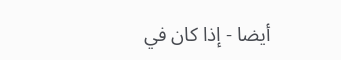أيضا - إذا كان في